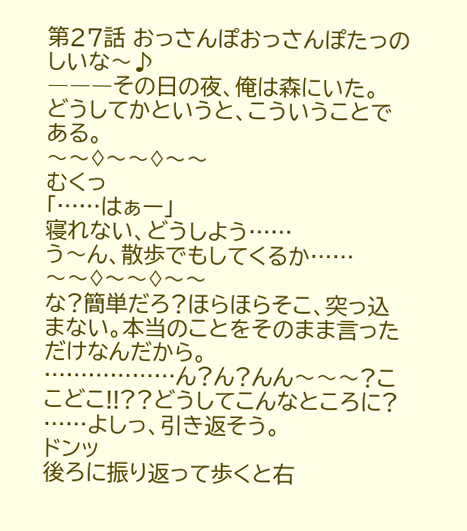第27話 おっさんぽおっさんぽたっのしいな〜♪
―――その日の夜、俺は森にいた。
どうしてかというと、こういうことである。
〜〜♢〜〜♢〜〜
むくっ
「……はぁー」
寝れない、どうしよう……
う〜ん、散歩でもしてくるか……
〜〜♢〜〜♢〜〜
な?簡単だろ?ほらほらそこ、突っ込まない。本当のことをそのまま言っただけなんだから。
………………ん?ん?んん〜〜〜?ここどこ!!??どうしてこんなところに?
……よしっ、引き返そう。
ドンッ
後ろに振り返って歩くと右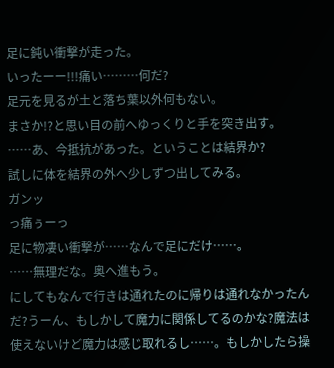足に鈍い衝撃が走った。
いったーー!!!痛い………何だ?
足元を見るが土と落ち葉以外何もない。
まさか!?と思い目の前へゆっくりと手を突き出す。
……あ、今抵抗があった。ということは結界か?
試しに体を結界の外へ少しずつ出してみる。
ガンッ
っ痛ぅーっ
足に物凄い衝撃が……なんで足にだけ……。
……無理だな。奥へ進もう。
にしてもなんで行きは通れたのに帰りは通れなかったんだ?うーん、もしかして魔力に関係してるのかな?魔法は使えないけど魔力は感じ取れるし……。もしかしたら操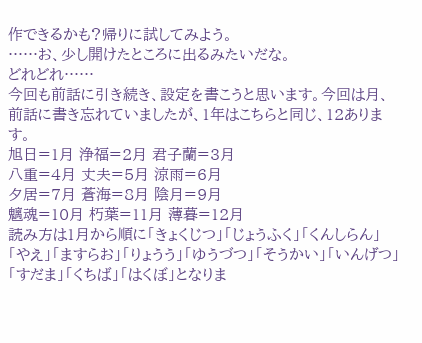作できるかも?帰りに試してみよう。
……お、少し開けたところに出るみたいだな。
どれどれ……
今回も前話に引き続き、設定を書こうと思います。今回は月、前話に書き忘れていましたが、1年はこちらと同じ、12あります。
旭日=1月 浄福=2月 君子蘭=3月
八重=4月 丈夫=5月 涼雨=6月
夕居=7月 蒼海=8月 陰月=9月
魑魂=10月 朽葉=11月 薄暮=12月
読み方は1月から順に「きょくじつ」「じょうふく」「くんしらん」「やえ」「ますらお」「りょうう」「ゆうづつ」「そうかい」「いんげつ」「すだま」「くちば」「はくぼ」となりま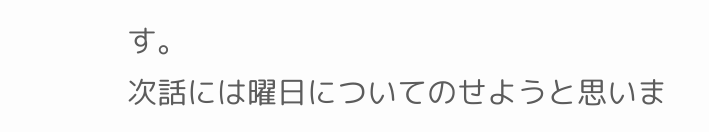す。
次話には曜日についてのせようと思いま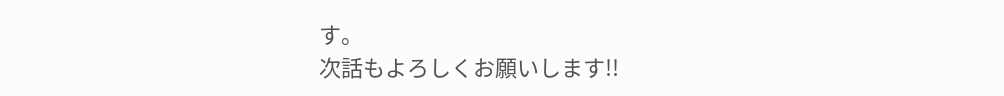す。
次話もよろしくお願いします!!